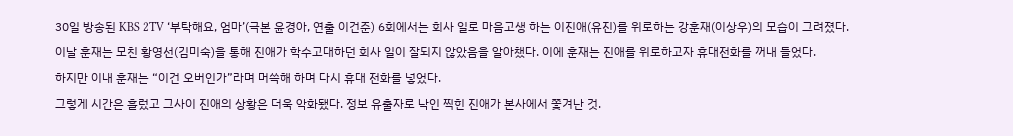30일 방송된 KBS 2TV ‘부탁해요, 엄마’(극본 윤경아, 연출 이건준) 6회에서는 회사 일로 마음고생 하는 이진애(유진)를 위로하는 강훈재(이상우)의 모습이 그려졌다.
이날 훈재는 모친 황영선(김미숙)을 통해 진애가 학수고대하던 회사 일이 잘되지 않았음을 알아챘다. 이에 훈재는 진애를 위로하고자 휴대전화를 꺼내 들었다.
하지만 이내 훈재는 “이건 오버인가”라며 머쓱해 하며 다시 휴대 전화를 넣었다.
그렇게 시간은 흘렀고 그사이 진애의 상황은 더욱 악화됐다. 정보 유출자로 낙인 찍힌 진애가 본사에서 쫓겨난 것.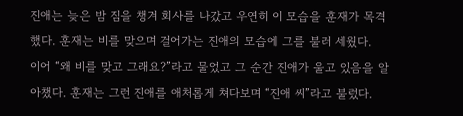진애는 늦은 밤 짐을 챙겨 회사를 나갔고 우연히 이 모습을 훈재가 목격했다. 훈재는 비를 맞으며 걸어가는 진애의 모습에 그를 불러 세웠다.
이어 “왜 비를 맞고 그래요?”라고 물었고 그 순간 진애가 울고 있음을 알아챘다. 훈재는 그런 진애를 애처롭게 쳐다보며 “진애 씨”라고 불렀다.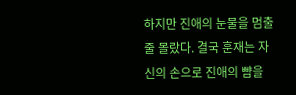하지만 진애의 눈물을 멈출 줄 몰랐다. 결국 훈재는 자신의 손으로 진애의 뺨을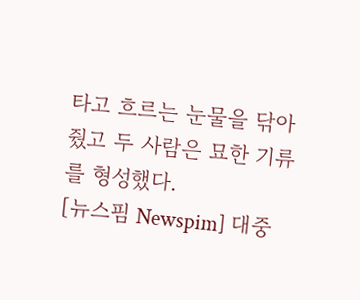타고 흐르는 눈물을 닦아줬고 두 사람은 묘한 기류를 형성했다.
[뉴스핌 Newspim] 대중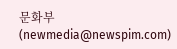문화부(newmedia@newspim.com)